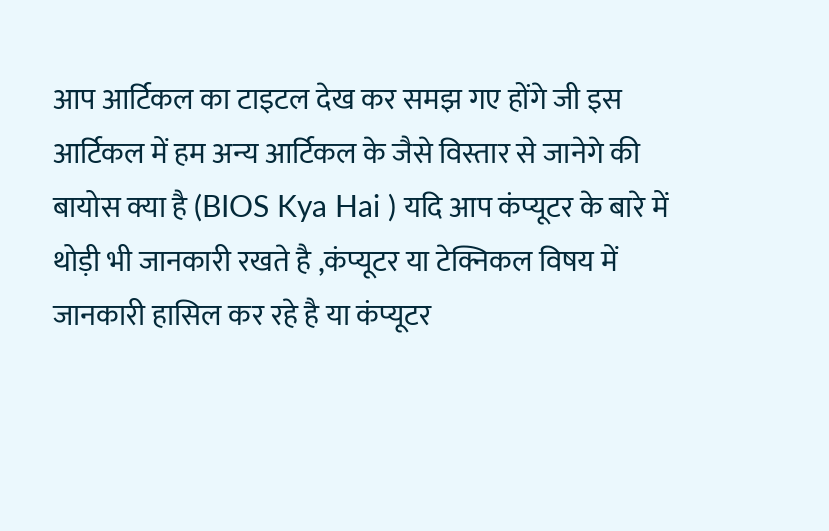आप आर्टिकल का टाइटल देख कर समझ गए होंगे जी इस आर्टिकल में हम अन्य आर्टिकल के जैसे विस्तार से जानेगे की बायोस क्या है (BIOS Kya Hai ) यदि आप कंप्यूटर के बारे में थोड़ी भी जानकारी रखते है ,कंप्यूटर या टेक्निकल विषय में जानकारी हासिल कर रहे है या कंप्यूटर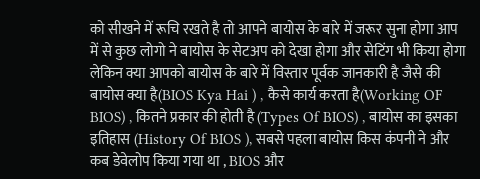को सीखने में रूचि रखते है तो आपने बायोस के बारे में जरूर सुना होगा आप में से कुछ लोगो ने बायोस के सेटअप को देखा होगा और सेटिंग भी किया होगा
लेकिन क्या आपको बायोस के बारे में विस्तार पूर्वक जानकारी है जैसे की बायोस क्या है(BIOS Kya Hai ) , कैसे कार्य करता है(Working OF BIOS) , कितने प्रकार की होती है (Types Of BIOS) , बायोस का इसका इतिहास (History Of BIOS ), सबसे पहला बायोस किस कंपनी ने और कब डेवेलोप किया गया था , BIOS और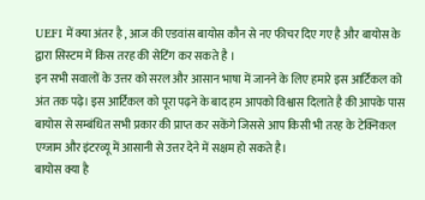UEFI में क्या अंतर है , आज की एडवांस बायोस कौन से नए फीचर दिए गए है और बायोस के द्वारा सिस्टम में किस तरह की सेटिंग कर सकते है ।
इन सभी सवालों के उत्तर को सरल और आसान भाषा में जानने के लिए हमारे इस आर्टिकल को अंत तक पढ़े। इस आर्टिकल को पूरा पढ़ने के बाद हम आपको विश्वास दिलाते है की आपके पास बायोस से सम्बंधित सभी प्रकार की प्राप्त कर सकेंगे जिससे आप किसी भी तरह के टेक्निकल एग्जाम और इंटरव्यू में आसानी से उत्तर देने में सक्षम हो सकते है।
बायोस क्या है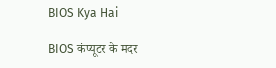BIOS Kya Hai

BIOS कंप्यूटर के मदर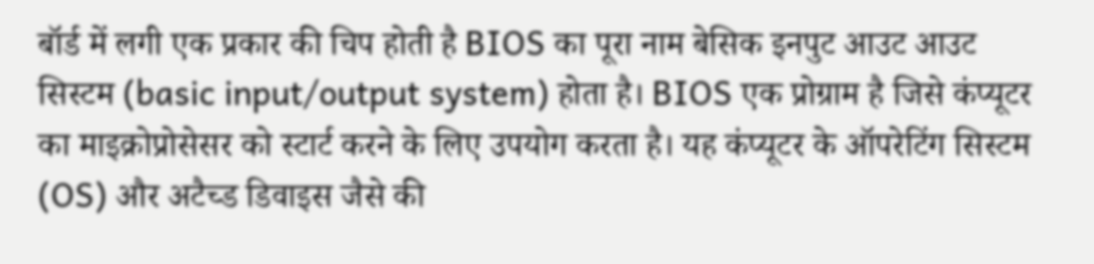बॉर्ड में लगी एक प्रकार की चिप होती है BIOS का पूरा नाम बेसिक इनपुट आउट आउट सिस्टम (basic input/output system) होता है। BIOS एक प्रोग्राम है जिसे कंप्यूटर का माइक्रोप्रोसेसर को स्टार्ट करने के लिए उपयोग करता है। यह कंप्यूटर के ऑपरेटिंग सिस्टम (OS) और अटैच्ड डिवाइस जैसे की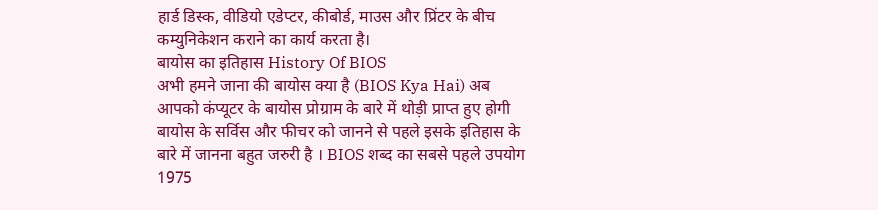हार्ड डिस्क, वीडियो एडेप्टर, कीबोर्ड, माउस और प्रिंटर के बीच कम्युनिकेशन कराने का कार्य करता है।
बायोस का इतिहास History Of BIOS
अभी हमने जाना की बायोस क्या है (BIOS Kya Hai) अब आपको कंप्यूटर के बायोस प्रोग्राम के बारे में थोड़ी प्राप्त हुए होगी बायोस के सर्विस और फीचर को जानने से पहले इसके इतिहास के बारे में जानना बहुत जरुरी है । BIOS शब्द का सबसे पहले उपयोग 1975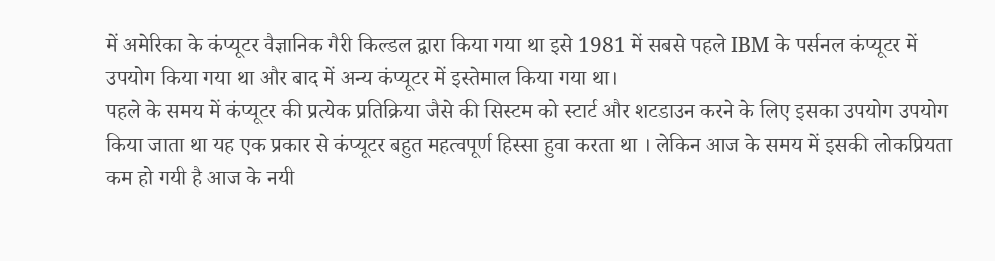में अमेरिका के कंप्यूटर वैज्ञानिक गैरी किल्डल द्वारा किया गया था इसे 1981 में सबसे पहले IBM के पर्सनल कंप्यूटर में उपयोग किया गया था और बाद में अन्य कंप्यूटर में इस्तेमाल किया गया था।
पहले के समय में कंप्यूटर की प्रत्येक प्रतिक्रिया जैसे की सिस्टम को स्टार्ट और शटडाउन करने के लिए इसका उपयोग उपयोग किया जाता था यह एक प्रकार से कंप्यूटर बहुत महत्वपूर्ण हिस्सा हुवा करता था । लेकिन आज के समय में इसकी लोकप्रियता कम हो गयी है आज के नयी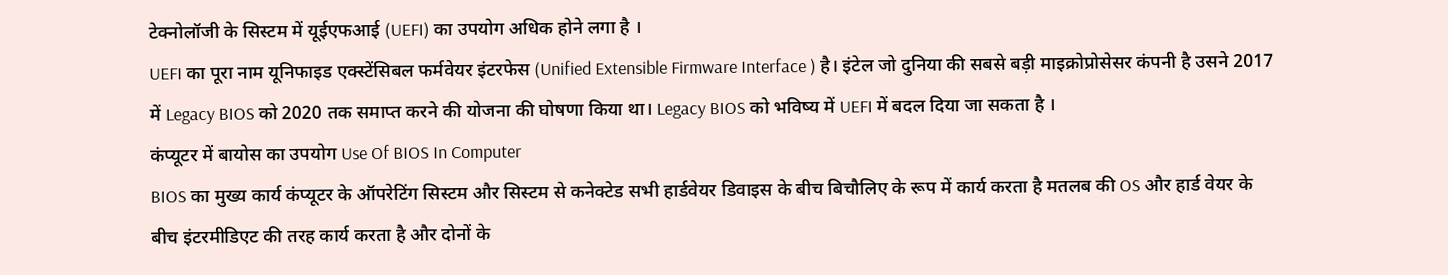टेक्नोलॉजी के सिस्टम में यूईएफआई (UEFI) का उपयोग अधिक होने लगा है ।
UEFI का पूरा नाम यूनिफाइड एक्स्टेंसिबल फर्मवेयर इंटरफेस (Unified Extensible Firmware Interface ) है। इंटेल जो दुनिया की सबसे बड़ी माइक्रोप्रोसेसर कंपनी है उसने 2017 में Legacy BIOS को 2020 तक समाप्त करने की योजना की घोषणा किया था। Legacy BIOS को भविष्य में UEFI में बदल दिया जा सकता है ।
कंप्यूटर में बायोस का उपयोग Use Of BIOS In Computer
BIOS का मुख्य कार्य कंप्यूटर के ऑपरेटिंग सिस्टम और सिस्टम से कनेक्टेड सभी हार्डवेयर डिवाइस के बीच बिचौलिए के रूप में कार्य करता है मतलब की OS और हार्ड वेयर के बीच इंटरमीडिएट की तरह कार्य करता है और दोनों के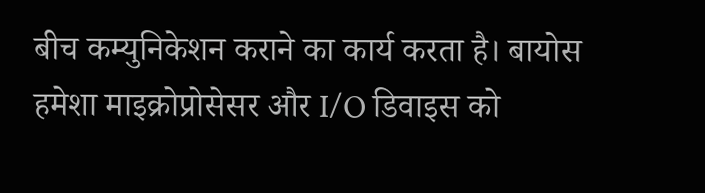बीच कम्युनिकेशन कराने का कार्य करता है। बायोस हमेशा माइक्रोप्रोसेसर और I/O डिवाइस को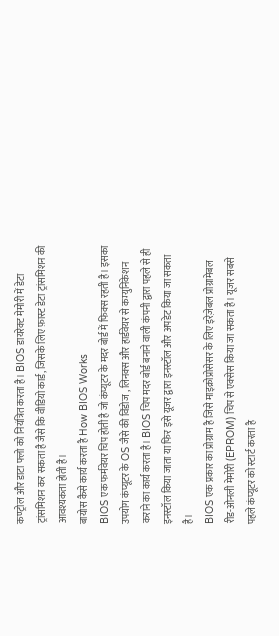कण्ट्रोल और डाटा फ्लो को नियंत्रित करता है। BIOS डायरेक्ट मेमोरी में डेटा ट्रांसमिशन कर सकता है जैसे कि वीडियो कार्ड, जिसके लिए फ़ास्ट डेटा ट्रांसमिशन की आवश्यकता होती है।
बायोस कैसे कार्य करता है How BIOS Works
BIOS एक फर्मवेयर चिप होती है जो कंप्यूटर के मदर बोर्ड में फिक्स रहती है। इसका उपयोग कंप्यूटर के OS जैसे की विंडोज , लिनक्स और हार्डवेयर से कम्युनिकेशन कराने का कार्य करता है। BIOS चिप मदर बोर्ड बनाने वाली कंपनी द्वारा पहले से ही इनस्टॉल किया जाता या फिर इसे यूजर द्वारा इनस्टॉल और अपडेट किया जा सकता है।
BIOS एक प्रकार का प्रोग्राम है जिसे माइक्रोप्रोसेसर के लिए इरेज़ेबल प्रोग्रामेबल रीड-ओनली मेमोरी (EPROM) चिप से एक्सेस किया जा सकता है। यूजर सबसे पहले कंप्यूटर को स्टार्ट करता है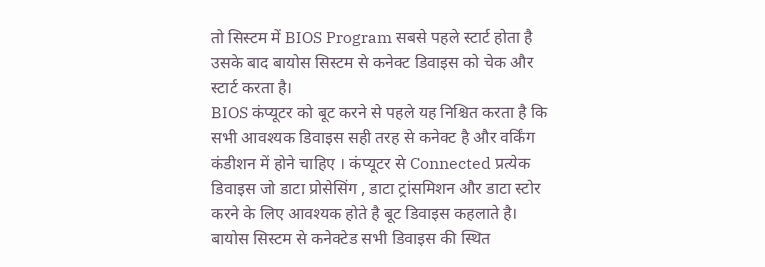तो सिस्टम में BIOS Program सबसे पहले स्टार्ट होता है उसके बाद बायोस सिस्टम से कनेक्ट डिवाइस को चेक और स्टार्ट करता है।
BIOS कंप्यूटर को बूट करने से पहले यह निश्चित करता है कि सभी आवश्यक डिवाइस सही तरह से कनेक्ट है और वर्किंग कंडीशन में होने चाहिए । कंप्यूटर से Connected प्रत्येक डिवाइस जो डाटा प्रोसेसिंग , डाटा ट्रांसमिशन और डाटा स्टोर करने के लिए आवश्यक होते है बूट डिवाइस कहलाते है। बायोस सिस्टम से कनेक्टेड सभी डिवाइस की स्थित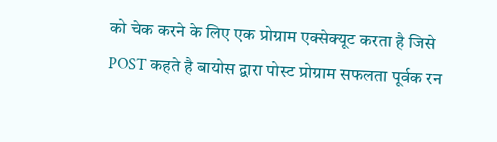को चेक करने के लिए एक प्रोग्राम एक्सेक्यूट करता है जिसे POST कहते है बायोस द्वारा पोस्ट प्रोग्राम सफलता पूर्वक रन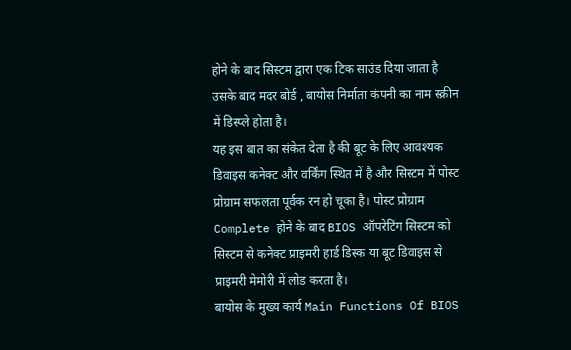होने के बाद सिस्टम द्वारा एक टिक साउंड दिया जाता है उसके बाद मदर बोर्ड , बायोस निर्माता कंपनी का नाम स्क्रीन में डिस्प्ले होता है।
यह इस बात का संकेत देता है की बूट के लिए आवश्यक डिवाइस कनेक्ट और वर्किंग स्थित में है और सिस्टम में पोस्ट प्रोग्राम सफलता पूर्वक रन हो चूका है। पोस्ट प्रोग्राम Complete होने के बाद BIOS ऑपरेटिंग सिस्टम को सिस्टम से कनेक्ट प्राइमरी हार्ड डिस्क या बूट डिवाइस से प्राइमरी मेमोरी में लोड करता है।
बायोस के मुख्य कार्य Main Functions Of BIOS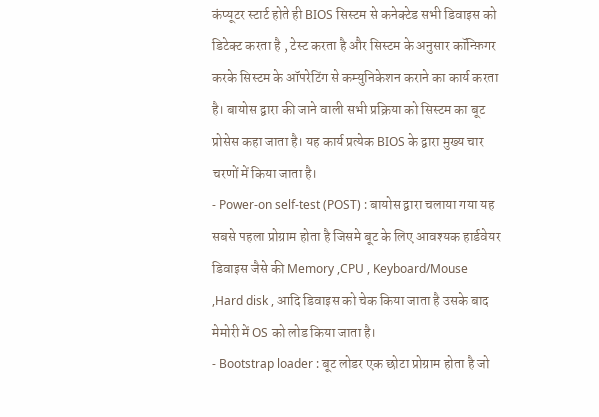कंप्यूटर स्टार्ट होते ही BIOS सिस्टम से कनेक्टेड सभी डिवाइस को डिटेक्ट करता है , टेस्ट करता है और सिस्टम के अनुसार कॉन्फ़िगर करके सिस्टम के ऑपरेटिंग से कम्युनिकेशन कराने का कार्य करता है। बायोस द्वारा की जाने वाली सभी प्रक्रिया को सिस्टम का बूट प्रोसेस कहा जाता है। यह कार्य प्रत्येक BIOS के द्वारा मुख्य चार चरणों में किया जाता है।
- Power-on self-test (POST) : बायोस द्वारा चलाया गया यह सबसे पहला प्रोग्राम होता है जिसमे बूट के लिए आवश्यक हार्डवेयर डिवाइस जैसे की Memory ,CPU , Keyboard/Mouse ,Hard disk , आदि डिवाइस को चेक किया जाता है उसके बाद मेमोरी में OS को लोड किया जाता है।
- Bootstrap loader : बूट लोडर एक छोटा प्रोग्राम होता है जो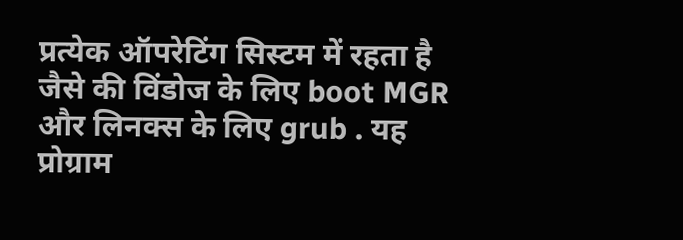प्रत्येक ऑपरेटिंग सिस्टम में रहता है जैसे की विंडोज के लिए boot MGR और लिनक्स के लिए grub . यह प्रोग्राम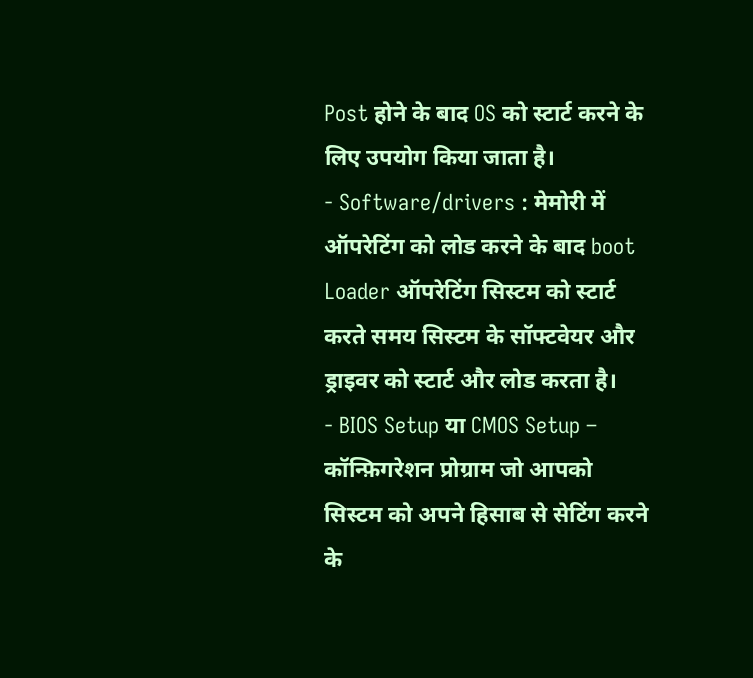Post होने के बाद OS को स्टार्ट करने के लिए उपयोग किया जाता है।
- Software/drivers : मेमोरी में ऑपरेटिंग को लोड करने के बाद boot Loader ऑपरेटिंग सिस्टम को स्टार्ट करते समय सिस्टम के सॉफ्टवेयर और ड्राइवर को स्टार्ट और लोड करता है।
- BIOS Setup या CMOS Setup – कॉन्फ़िगरेशन प्रोग्राम जो आपको सिस्टम को अपने हिसाब से सेटिंग करने के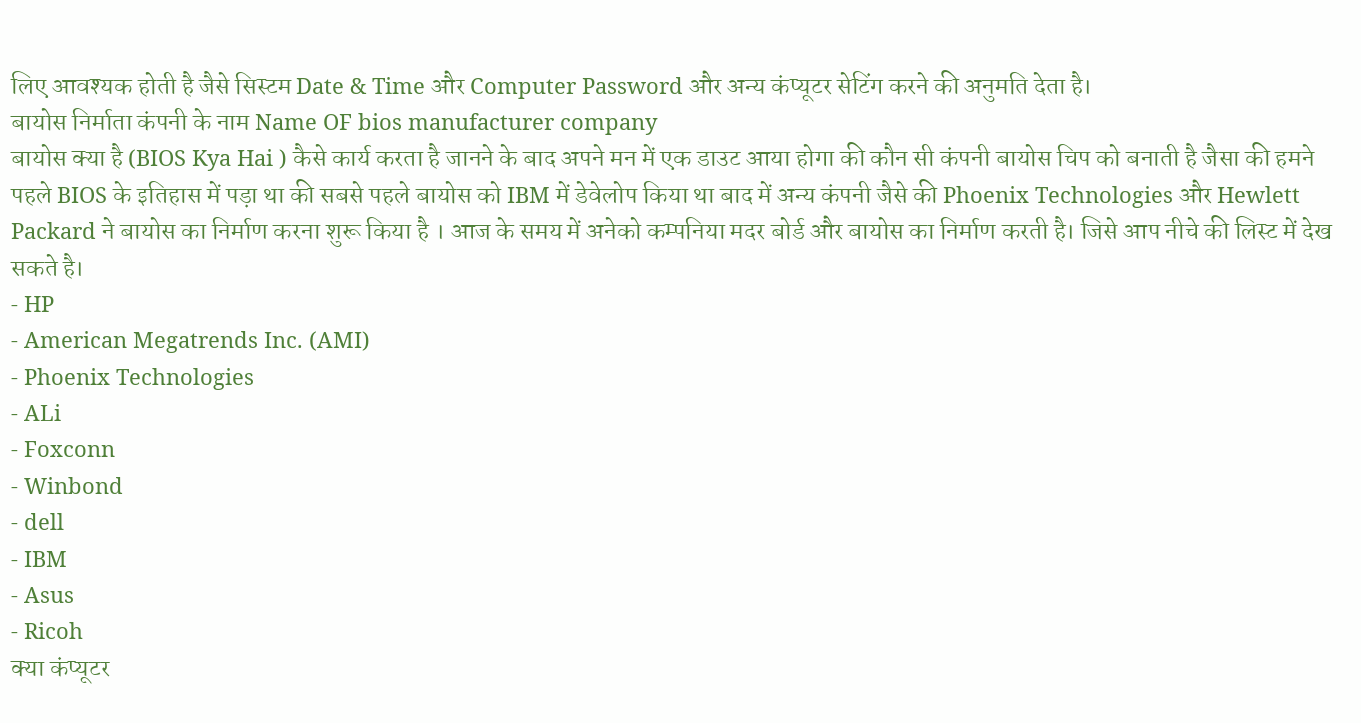लिए आवश्यक होती है जैसे सिस्टम Date & Time और Computer Password और अन्य कंप्यूटर सेटिंग करने की अनुमति देता है।
बायोस निर्माता कंपनी के नाम Name OF bios manufacturer company
बायोस क्या है (BIOS Kya Hai ) कैसे कार्य करता है जानने के बाद अपने मन में एक डाउट आया होगा की कौन सी कंपनी बायोस चिप को बनाती है जैसा की हमने पहले BIOS के इतिहास में पड़ा था की सबसे पहले बायोस को IBM में डेवेलोप किया था बाद में अन्य कंपनी जैसे की Phoenix Technologies और Hewlett Packard ने बायोस का निर्माण करना शुरू किया है । आज के समय में अनेको कम्पनिया मदर बोर्ड और बायोस का निर्माण करती है। जिसे आप नीचे की लिस्ट में देख सकते है।
- HP
- American Megatrends Inc. (AMI)
- Phoenix Technologies
- ALi
- Foxconn
- Winbond
- dell
- IBM
- Asus
- Ricoh
क्या कंप्यूटर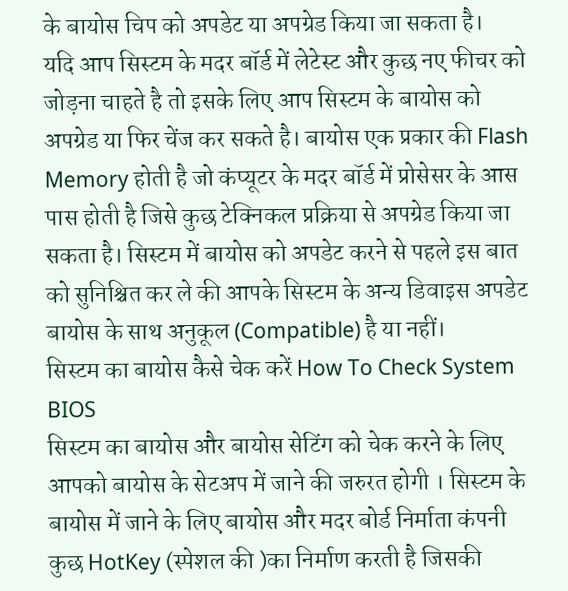के बायोस चिप को अपडेट या अपग्रेड किया जा सकता है।
यदि आप सिस्टम के मदर बॉर्ड में लेटेस्ट और कुछ नए फीचर को जोड़ना चाहते है तो इसके लिए आप सिस्टम के बायोस को अपग्रेड या फिर चेंज कर सकते है। बायोस एक प्रकार की Flash Memory होती है जो कंप्यूटर के मदर बॉर्ड में प्रोसेसर के आस पास होती है जिसे कुछ टेक्निकल प्रक्रिया से अपग्रेड किया जा सकता है। सिस्टम में बायोस को अपडेट करने से पहले इस बात को सुनिश्चित कर ले की आपके सिस्टम के अन्य डिवाइस अपडेट बायोस के साथ अनुकूल (Compatible) है या नहीं।
सिस्टम का बायोस कैसे चेक करें How To Check System BIOS
सिस्टम का बायोस और बायोस सेटिंग को चेक करने के लिए आपको बायोस के सेटअप में जाने की जरुरत होगी । सिस्टम के बायोस में जाने के लिए बायोस और मदर बोर्ड निर्माता कंपनी कुछ HotKey (स्पेशल की )का निर्माण करती है जिसकी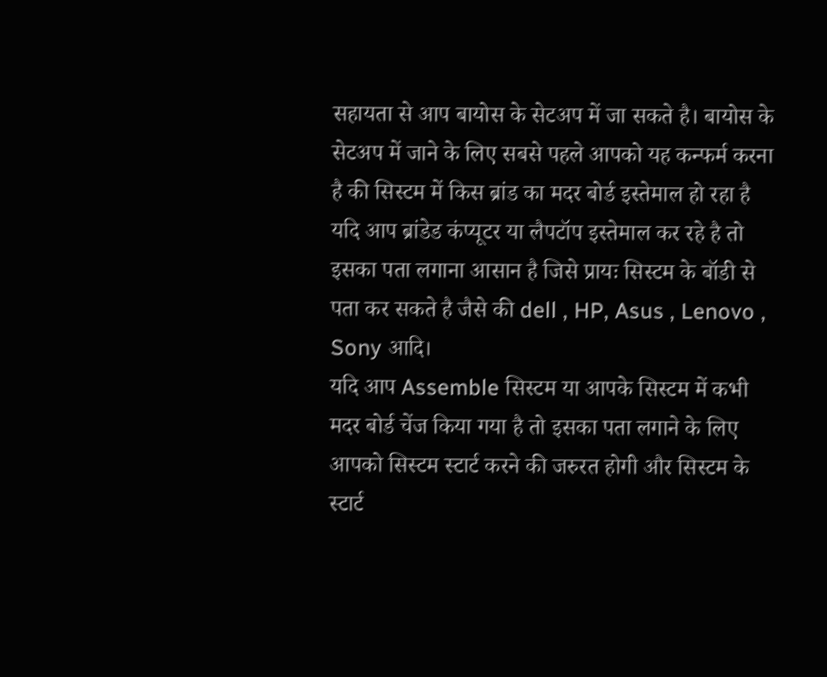सहायता से आप बायोस के सेटअप में जा सकते है। बायोस के सेटअप में जाने के लिए सबसे पहले आपको यह कन्फर्म करना है की सिस्टम में किस ब्रांड का मदर बोर्ड इस्तेमाल हो रहा है यदि आप ब्रांडेड कंप्यूटर या लैपटॉप इस्तेमाल कर रहे है तो इसका पता लगाना आसान है जिसे प्रायः सिस्टम के बॉडी से पता कर सकते है जैसे की dell , HP, Asus , Lenovo , Sony आदि।
यदि आप Assemble सिस्टम या आपके सिस्टम में कभी मदर बोर्ड चेंज किया गया है तो इसका पता लगाने के लिए आपको सिस्टम स्टार्ट करने की जरुरत होगी और सिस्टम के स्टार्ट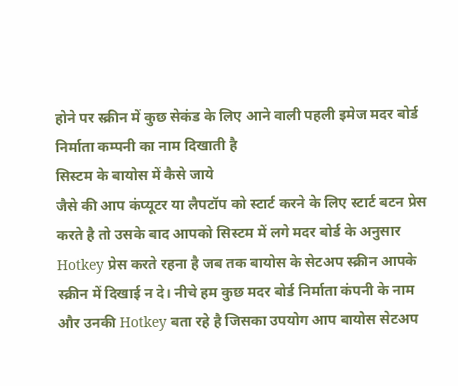होने पर स्क्रीन में कुछ सेकंड के लिए आने वाली पहली इमेज मदर बोर्ड निर्माता कम्पनी का नाम दिखाती है
सिस्टम के बायोस में कैसे जाये
जैसे की आप कंप्यूटर या लैपटॉप को स्टार्ट करने के लिए स्टार्ट बटन प्रेस करते है तो उसके बाद आपको सिस्टम में लगे मदर बोर्ड के अनुसार Hotkey प्रेस करते रहना है जब तक बायोस के सेटअप स्क्रीन आपके स्क्रीन में दिखाई न दे। नीचे हम कुछ मदर बोर्ड निर्माता कंपनी के नाम और उनकी Hotkey बता रहे है जिसका उपयोग आप बायोस सेटअप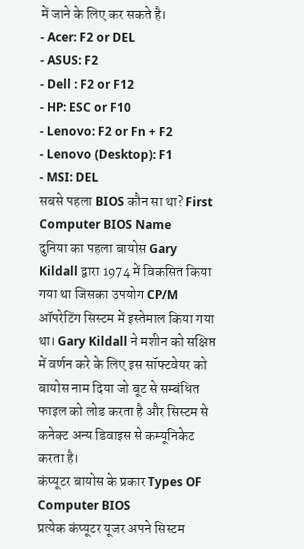में जाने के लिए कर सकते है।
- Acer: F2 or DEL
- ASUS: F2
- Dell : F2 or F12
- HP: ESC or F10
- Lenovo: F2 or Fn + F2
- Lenovo (Desktop): F1
- MSI: DEL
सबसे पहला BIOS कौन सा था? First Computer BIOS Name
दुनिया का पहला बायोस Gary Kildall द्वारा 1974 में विकसित किया गया था जिसका उपयोग CP/M ऑपरेटिंग सिस्टम में इस्तेमाल किया गया था। Gary Kildall ने मशीन को सक्षिप्त में वर्णन करे के लिए इस सॉफ्टवेयर को बायोस नाम दिया जो बूट से सम्बंधित फाइल को लोड करता है और सिस्टम से कनेक्ट अन्य डिवाइस से कम्यूनिकेट करता है।
कंप्यूटर बायोस के प्रकार Types OF Computer BIOS
प्रत्येक कंप्यूटर यूजर अपने सिस्टम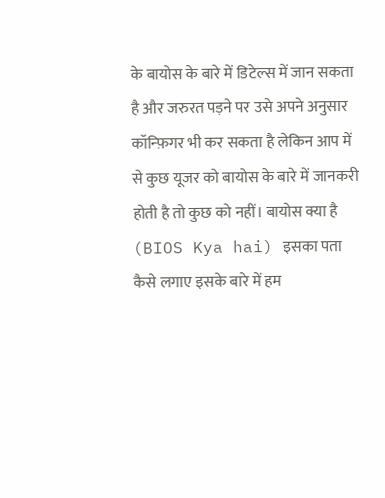के बायोस के बारे में डिटेल्स में जान सकता है और जरुरत पड़ने पर उसे अपने अनुसार कॉन्फ़िगर भी कर सकता है लेकिन आप में से कुछ यूजर को बायोस के बारे में जानकरी होती है तो कुछ को नहीं। बायोस क्या है (BIOS Kya hai) इसका पता कैसे लगाए इसके बारे में हम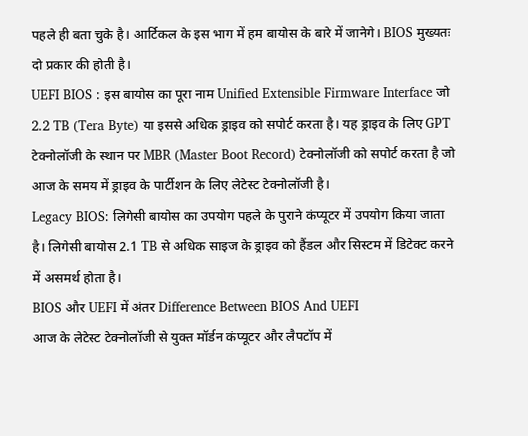पहले ही बता चुके है। आर्टिकल के इस भाग में हम बायोस के बारे में जानेगे। BIOS मुख्यतः दो प्रकार की होती है।
UEFI BIOS : इस बायोस का पूरा नाम Unified Extensible Firmware Interface जो 2.2 TB (Tera Byte) या इससे अधिक ड्राइव को सपोर्ट करता है। यह ड्राइव के लिए GPT टेक्नोलॉजी के स्थान पर MBR (Master Boot Record) टेक्नोलॉजी को सपोर्ट करता है जो आज के समय में ड्राइव के पार्टीशन के लिए लेटेस्ट टेक्नोलॉजी है।
Legacy BIOS: लिगेसी बायोस का उपयोग पहले के पुराने कंप्यूटर में उपयोग किया जाता है। लिगेसी बायोस 2.1 TB से अधिक साइज के ड्राइव को हैंडल और सिस्टम में डिटेक्ट करने में असमर्थ होता है।
BIOS और UEFI में अंतर Difference Between BIOS And UEFI
आज के लेटेस्ट टेक्नोलॉजी से युक्त मॉर्डन कंप्यूटर और लैपटॉप में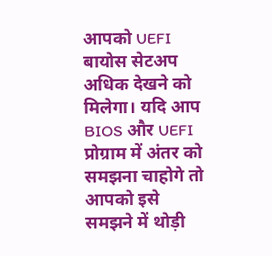आपको UEFI बायोस सेटअप अधिक देखने को मिलेगा। यदि आप BIOS और UEFI प्रोग्राम में अंतर को समझना चाहोगे तो आपको इसे समझने में थोड़ी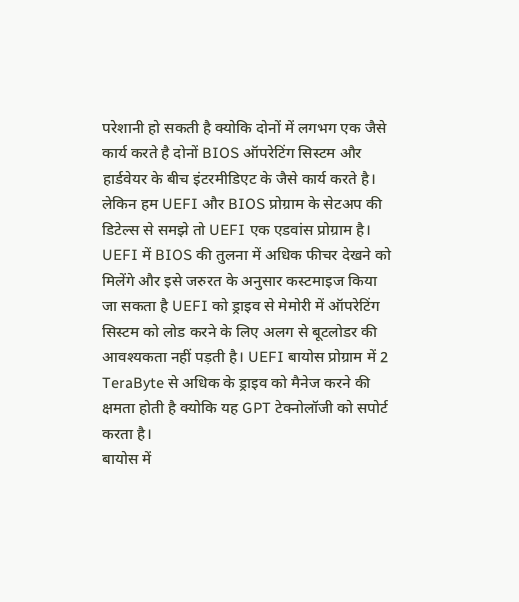परेशानी हो सकती है क्योकि दोनों में लगभग एक जैसे कार्य करते है दोनों BIOS ऑपरेटिंग सिस्टम और हार्डवेयर के बीच इंटरमीडिएट के जैसे कार्य करते है। लेकिन हम UEFI और BIOS प्रोग्राम के सेटअप की डिटेल्स से समझे तो UEFI एक एडवांस प्रोग्राम है।
UEFI में BIOS की तुलना में अधिक फीचर देखने को मिलेंगे और इसे जरुरत के अनुसार कस्टमाइज किया जा सकता है UEFI को ड्राइव से मेमोरी में ऑपरेटिंग सिस्टम को लोड करने के लिए अलग से बूटलोडर की आवश्यकता नहीं पड़ती है। UEFI बायोस प्रोग्राम में 2 TeraByte से अधिक के ड्राइव को मैनेज करने की क्षमता होती है क्योकि यह GPT टेक्नोलॉजी को सपोर्ट करता है।
बायोस में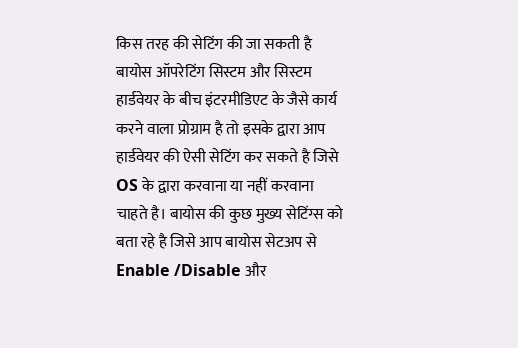किस तरह की सेटिंग की जा सकती है
बायोस ऑपरेटिंग सिस्टम और सिस्टम हार्डवेयर के बीच इंटरमीडिएट के जैसे कार्य करने वाला प्रोग्राम है तो इसके द्वारा आप हार्डवेयर की ऐसी सेटिंग कर सकते है जिसे OS के द्वारा करवाना या नहीं करवाना चाहते है। बायोस की कुछ मुख्य सेटिंग्स को बता रहे है जिसे आप बायोस सेटअप से Enable /Disable और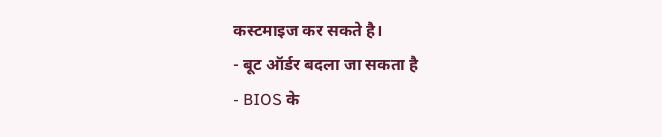कस्टमाइज कर सकते है।
- बूट ऑर्डर बदला जा सकता है
- BIOS के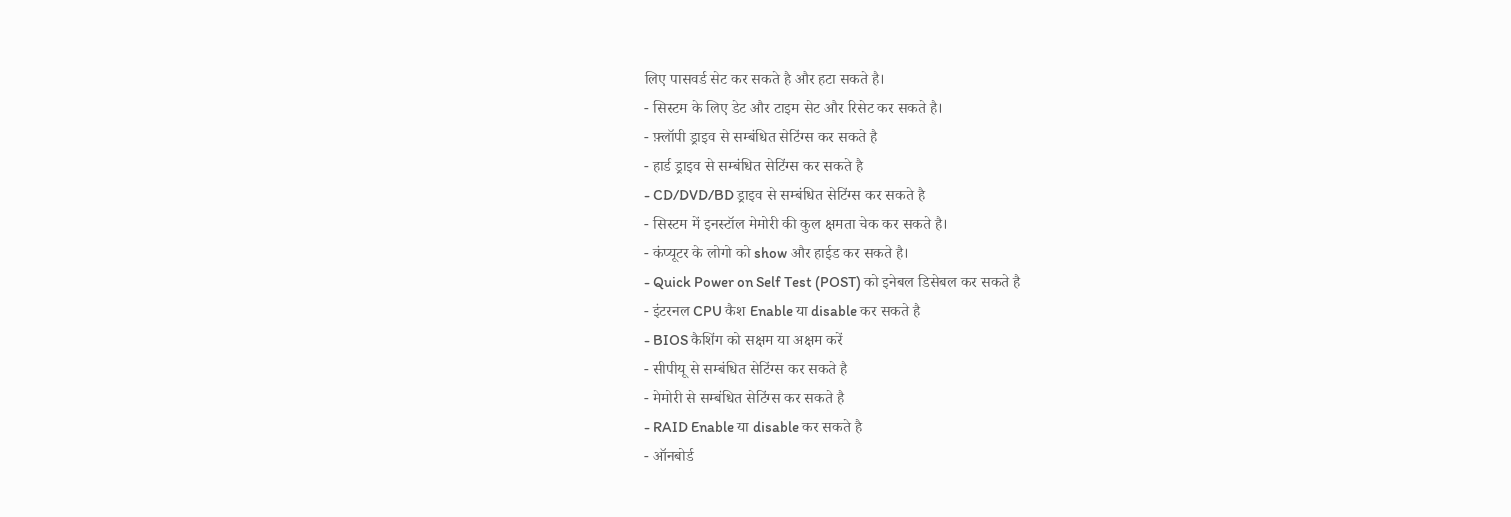लिए पासवर्ड सेट कर सकते है और हटा सकते है।
- सिस्टम के लिए डेट और टाइम सेट और रिसेट कर सकते है।
- फ़्लॉपी ड्राइव से सम्बंधित सेटिंग्स कर सकते है
- हार्ड ड्राइव से सम्बंधित सेटिंग्स कर सकते है
- CD/DVD/BD ड्राइव से सम्बंधित सेटिंग्स कर सकते है
- सिस्टम में इनस्टॉल मेमोरी की कुल क्षमता चेक कर सकते है।
- कंप्यूटर के लोगो को show और हाईड कर सकते है।
- Quick Power on Self Test (POST) को इनेबल डिसेबल कर सकते है
- इंटरनल CPU कैश Enable या disable कर सकते है
- BIOS कैशिंग को सक्षम या अक्षम करें
- सीपीयू से सम्बंधित सेटिंग्स कर सकते है
- मेमोरी से सम्बंधित सेटिंग्स कर सकते है
- RAID Enable या disable कर सकते है
- ऑनबोर्ड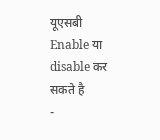यूएसबी Enable या disable कर सकते है
-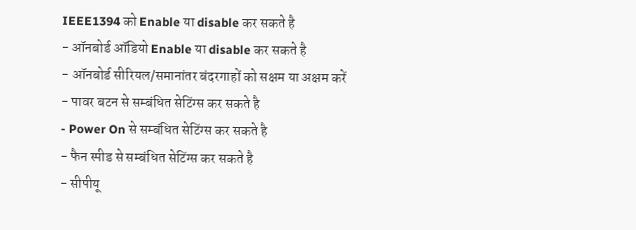IEEE1394 को Enable या disable कर सकते है
- ऑनबोर्ड ऑडियो Enable या disable कर सकते है
- ऑनबोर्ड सीरियल/समानांतर बंदरगाहों को सक्षम या अक्षम करें
- पावर बटन से सम्बंधित सेटिंग्स कर सकते है
- Power On से सम्बंधित सेटिंग्स कर सकते है
- फैन स्पीड से सम्बंधित सेटिंग्स कर सकते है
- सीपीयू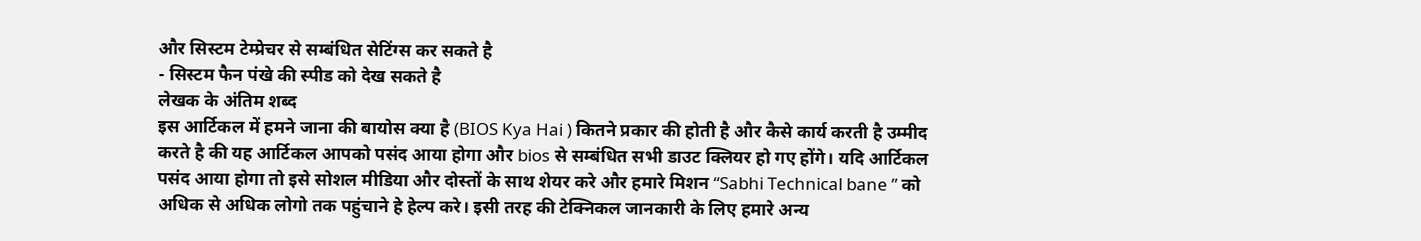और सिस्टम टेम्प्रेचर से सम्बंधित सेटिंग्स कर सकते है
- सिस्टम फैन पंखे की स्पीड को देख सकते है
लेखक के अंतिम शब्द
इस आर्टिकल में हमने जाना की बायोस क्या है (BIOS Kya Hai ) कितने प्रकार की होती है और कैसे कार्य करती है उम्मीद करते है की यह आर्टिकल आपको पसंद आया होगा और bios से सम्बंधित सभी डाउट क्लियर हो गए होंगे। यदि आर्टिकल पसंद आया होगा तो इसे सोशल मीडिया और दोस्तों के साथ शेयर करे और हमारे मिशन “Sabhi Technical bane ” को अधिक से अधिक लोगो तक पहुंचाने हे हेल्प करे। इसी तरह की टेक्निकल जानकारी के लिए हमारे अन्य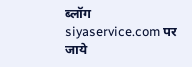ब्लॉग siyaservice.com पर जाये